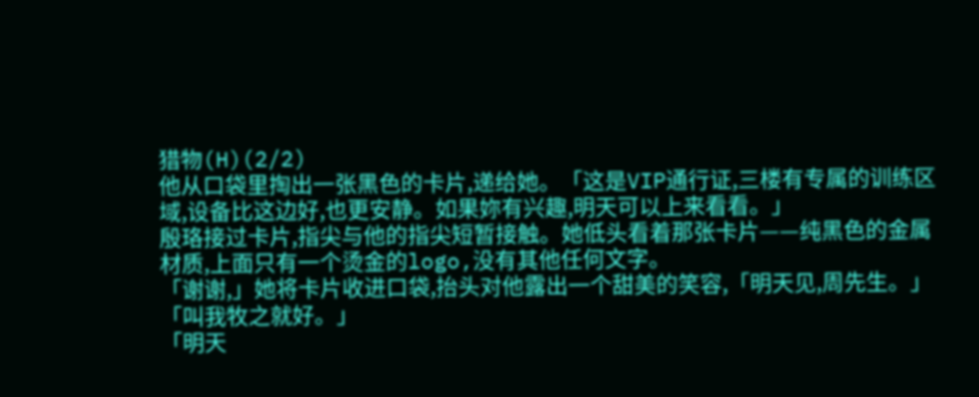猎物(H)(2/2)
他从口袋里掏出一张黑色的卡片,递给她。「这是VIP通行证,三楼有专属的训练区域,设备比这边好,也更安静。如果妳有兴趣,明天可以上来看看。」
殷珞接过卡片,指尖与他的指尖短暂接触。她低头看着那张卡片——纯黑色的金属材质,上面只有一个烫金的logo,没有其他任何文字。
「谢谢,」她将卡片收进口袋,抬头对他露出一个甜美的笑容,「明天见,周先生。」
「叫我牧之就好。」
「明天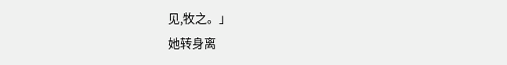见,牧之。」
她转身离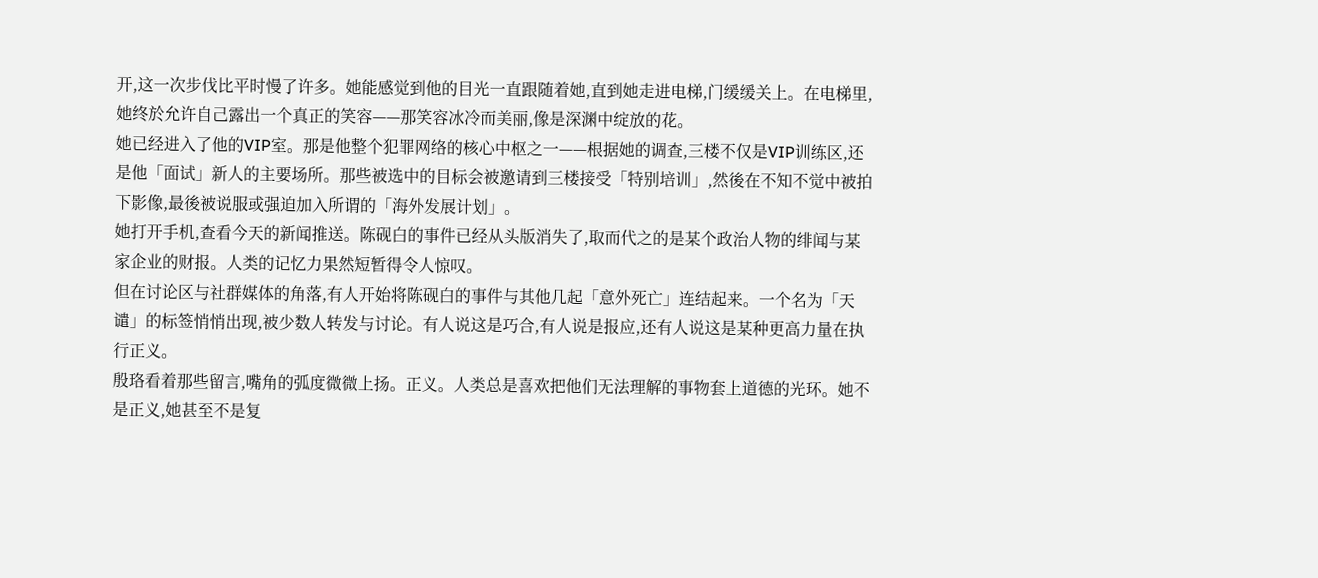开,这一次步伐比平时慢了许多。她能感觉到他的目光一直跟随着她,直到她走进电梯,门缓缓关上。在电梯里,她终於允许自己露出一个真正的笑容——那笑容冰冷而美丽,像是深渊中绽放的花。
她已经进入了他的VIP室。那是他整个犯罪网络的核心中枢之一——根据她的调查,三楼不仅是VIP训练区,还是他「面试」新人的主要场所。那些被选中的目标会被邀请到三楼接受「特别培训」,然後在不知不觉中被拍下影像,最後被说服或强迫加入所谓的「海外发展计划」。
她打开手机,查看今天的新闻推送。陈砚白的事件已经从头版消失了,取而代之的是某个政治人物的绯闻与某家企业的财报。人类的记忆力果然短暂得令人惊叹。
但在讨论区与社群媒体的角落,有人开始将陈砚白的事件与其他几起「意外死亡」连结起来。一个名为「天谴」的标签悄悄出现,被少数人转发与讨论。有人说这是巧合,有人说是报应,还有人说这是某种更高力量在执行正义。
殷珞看着那些留言,嘴角的弧度微微上扬。正义。人类总是喜欢把他们无法理解的事物套上道德的光环。她不是正义,她甚至不是复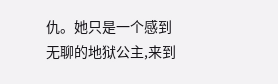仇。她只是一个感到无聊的地狱公主,来到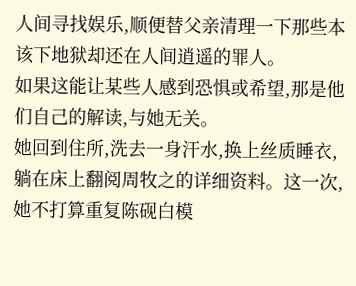人间寻找娱乐,顺便替父亲清理一下那些本该下地狱却还在人间逍遥的罪人。
如果这能让某些人感到恐惧或希望,那是他们自己的解读,与她无关。
她回到住所,洗去一身汗水,换上丝质睡衣,躺在床上翻阅周牧之的详细资料。这一次,她不打算重复陈砚白模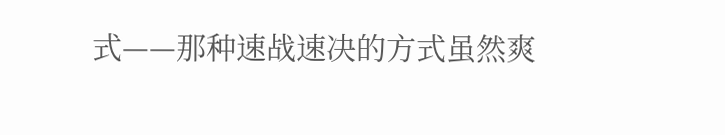式——那种速战速决的方式虽然爽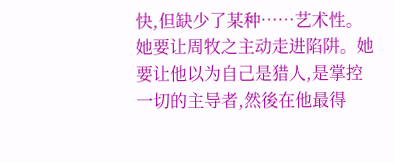快,但缺少了某种……艺术性。
她要让周牧之主动走进陷阱。她要让他以为自己是猎人,是掌控一切的主导者,然後在他最得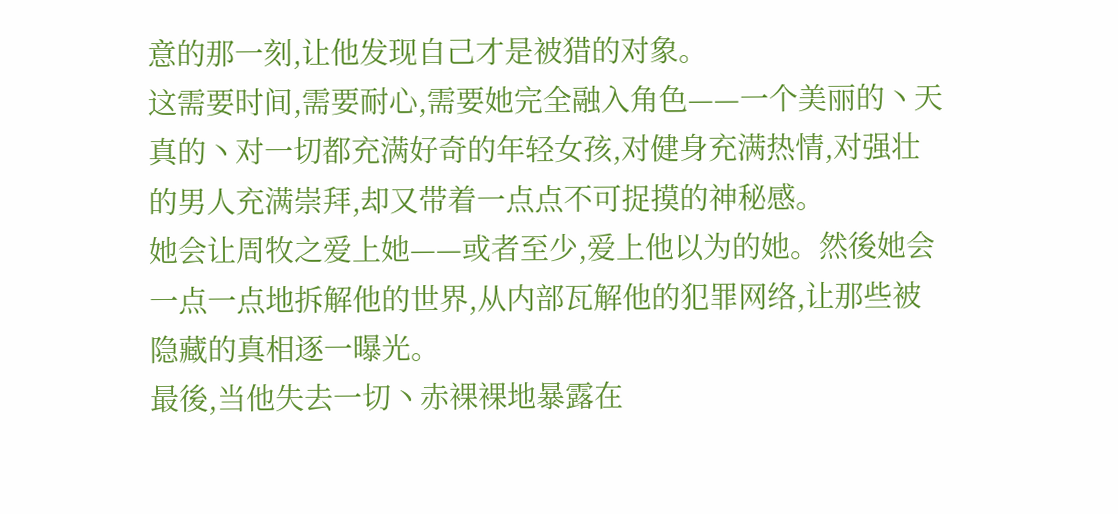意的那一刻,让他发现自己才是被猎的对象。
这需要时间,需要耐心,需要她完全融入角色——一个美丽的丶天真的丶对一切都充满好奇的年轻女孩,对健身充满热情,对强壮的男人充满崇拜,却又带着一点点不可捉摸的神秘感。
她会让周牧之爱上她——或者至少,爱上他以为的她。然後她会一点一点地拆解他的世界,从内部瓦解他的犯罪网络,让那些被隐藏的真相逐一曝光。
最後,当他失去一切丶赤裸裸地暴露在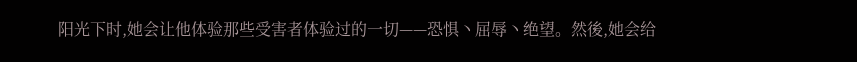阳光下时,她会让他体验那些受害者体验过的一切——恐惧丶屈辱丶绝望。然後,她会给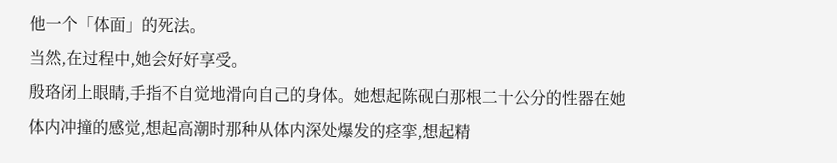他一个「体面」的死法。
当然,在过程中,她会好好享受。
殷珞闭上眼睛,手指不自觉地滑向自己的身体。她想起陈砚白那根二十公分的性器在她体内冲撞的感觉,想起高潮时那种从体内深处爆发的痉挛,想起精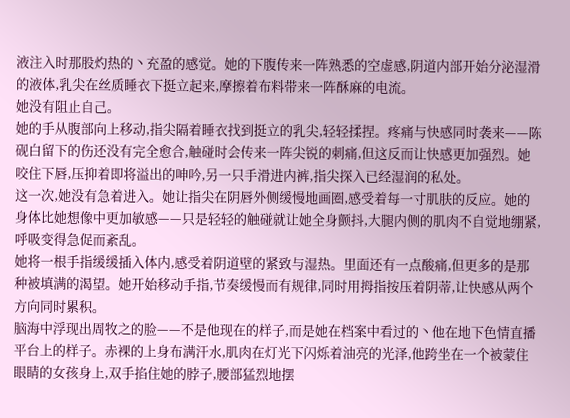液注入时那股灼热的丶充盈的感觉。她的下腹传来一阵熟悉的空虚感,阴道内部开始分泌湿滑的液体,乳尖在丝质睡衣下挺立起来,摩擦着布料带来一阵酥麻的电流。
她没有阻止自己。
她的手从腹部向上移动,指尖隔着睡衣找到挺立的乳尖,轻轻揉捏。疼痛与快感同时袭来——陈砚白留下的伤还没有完全愈合,触碰时会传来一阵尖锐的刺痛,但这反而让快感更加强烈。她咬住下唇,压抑着即将溢出的呻吟,另一只手滑进内裤,指尖探入已经湿润的私处。
这一次,她没有急着进入。她让指尖在阴唇外侧缓慢地画圈,感受着每一寸肌肤的反应。她的身体比她想像中更加敏感——只是轻轻的触碰就让她全身颤抖,大腿内侧的肌肉不自觉地绷紧,呼吸变得急促而紊乱。
她将一根手指缓缓插入体内,感受着阴道壁的紧致与湿热。里面还有一点酸痛,但更多的是那种被填满的渴望。她开始移动手指,节奏缓慢而有规律,同时用拇指按压着阴蒂,让快感从两个方向同时累积。
脑海中浮现出周牧之的脸——不是他现在的样子,而是她在档案中看过的丶他在地下色情直播平台上的样子。赤裸的上身布满汗水,肌肉在灯光下闪烁着油亮的光泽,他跨坐在一个被蒙住眼睛的女孩身上,双手掐住她的脖子,腰部猛烈地摆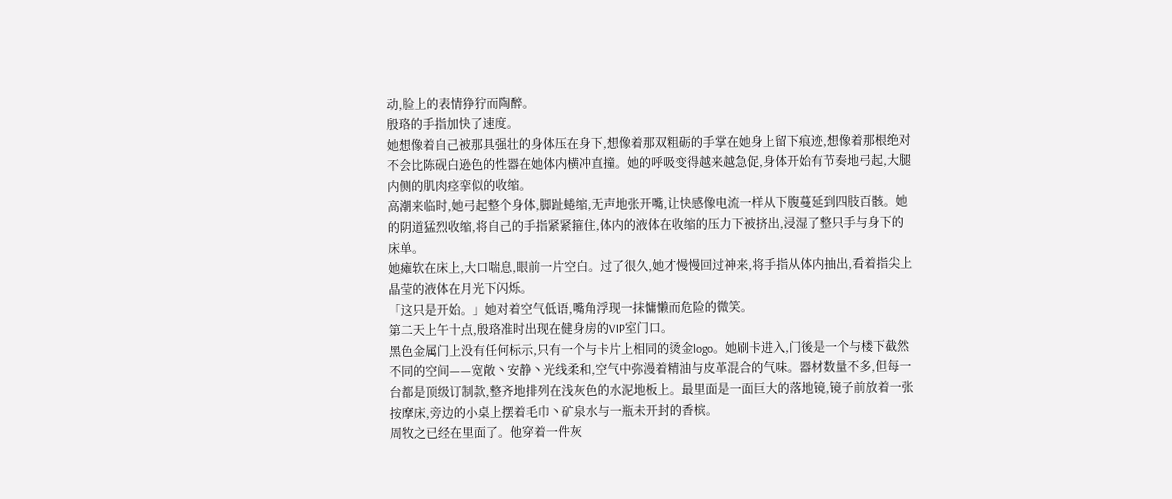动,脸上的表情狰狞而陶醉。
殷珞的手指加快了速度。
她想像着自己被那具强壮的身体压在身下,想像着那双粗砺的手掌在她身上留下痕迹,想像着那根绝对不会比陈砚白逊色的性器在她体内横冲直撞。她的呼吸变得越来越急促,身体开始有节奏地弓起,大腿内侧的肌肉痉挛似的收缩。
高潮来临时,她弓起整个身体,脚趾蜷缩,无声地张开嘴,让快感像电流一样从下腹蔓延到四肢百骸。她的阴道猛烈收缩,将自己的手指紧紧箍住,体内的液体在收缩的压力下被挤出,浸湿了整只手与身下的床单。
她瘫软在床上,大口喘息,眼前一片空白。过了很久,她才慢慢回过神来,将手指从体内抽出,看着指尖上晶莹的液体在月光下闪烁。
「这只是开始。」她对着空气低语,嘴角浮现一抹慵懒而危险的微笑。
第二天上午十点,殷珞准时出现在健身房的VIP室门口。
黑色金属门上没有任何标示,只有一个与卡片上相同的烫金logo。她刷卡进入,门後是一个与楼下截然不同的空间——宽敞丶安静丶光线柔和,空气中弥漫着精油与皮革混合的气味。器材数量不多,但每一台都是顶级订制款,整齐地排列在浅灰色的水泥地板上。最里面是一面巨大的落地镜,镜子前放着一张按摩床,旁边的小桌上摆着毛巾丶矿泉水与一瓶未开封的香槟。
周牧之已经在里面了。他穿着一件灰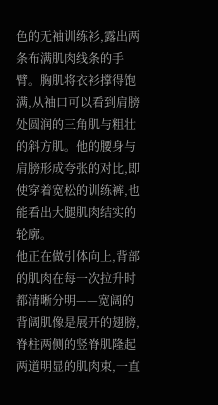色的无袖训练衫,露出两条布满肌肉线条的手臂。胸肌将衣衫撑得饱满,从袖口可以看到肩膀处圆润的三角肌与粗壮的斜方肌。他的腰身与肩膀形成夸张的对比,即使穿着宽松的训练裤,也能看出大腿肌肉结实的轮廓。
他正在做引体向上,背部的肌肉在每一次拉升时都清晰分明——宽阔的背阔肌像是展开的翅膀,脊柱两侧的竖脊肌隆起两道明显的肌肉束,一直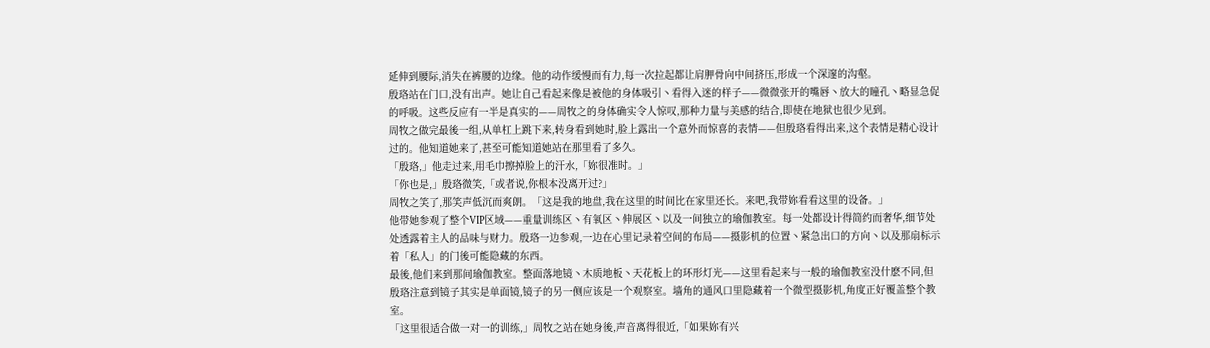延伸到腰际,消失在裤腰的边缘。他的动作缓慢而有力,每一次拉起都让肩胛骨向中间挤压,形成一个深邃的沟壑。
殷珞站在门口,没有出声。她让自己看起来像是被他的身体吸引丶看得入迷的样子——微微张开的嘴唇丶放大的瞳孔丶略显急促的呼吸。这些反应有一半是真实的——周牧之的身体确实令人惊叹,那种力量与美感的结合,即使在地狱也很少见到。
周牧之做完最後一组,从单杠上跳下来,转身看到她时,脸上露出一个意外而惊喜的表情——但殷珞看得出来,这个表情是精心设计过的。他知道她来了,甚至可能知道她站在那里看了多久。
「殷珞,」他走过来,用毛巾擦掉脸上的汗水,「妳很准时。」
「你也是,」殷珞微笑,「或者说,你根本没离开过?」
周牧之笑了,那笑声低沉而爽朗。「这是我的地盘,我在这里的时间比在家里还长。来吧,我带妳看看这里的设备。」
他带她参观了整个VIP区域——重量训练区丶有氧区丶伸展区丶以及一间独立的瑜伽教室。每一处都设计得简约而奢华,细节处处透露着主人的品味与财力。殷珞一边参观,一边在心里记录着空间的布局——摄影机的位置丶紧急出口的方向丶以及那扇标示着「私人」的门後可能隐藏的东西。
最後,他们来到那间瑜伽教室。整面落地镜丶木质地板丶天花板上的环形灯光——这里看起来与一般的瑜伽教室没什麽不同,但殷珞注意到镜子其实是单面镜,镜子的另一侧应该是一个观察室。墙角的通风口里隐藏着一个微型摄影机,角度正好覆盖整个教室。
「这里很适合做一对一的训练,」周牧之站在她身後,声音离得很近,「如果妳有兴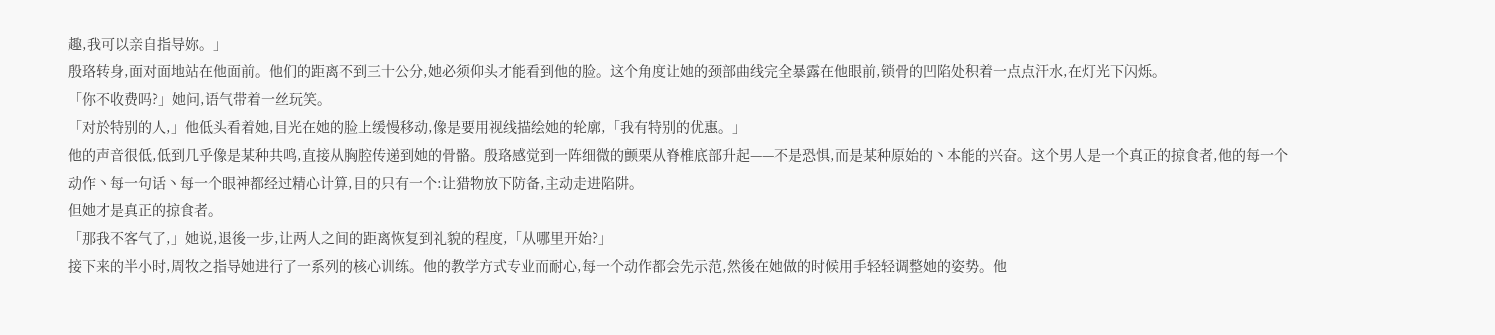趣,我可以亲自指导妳。」
殷珞转身,面对面地站在他面前。他们的距离不到三十公分,她必须仰头才能看到他的脸。这个角度让她的颈部曲线完全暴露在他眼前,锁骨的凹陷处积着一点点汗水,在灯光下闪烁。
「你不收费吗?」她问,语气带着一丝玩笑。
「对於特别的人,」他低头看着她,目光在她的脸上缓慢移动,像是要用视线描绘她的轮廓,「我有特别的优惠。」
他的声音很低,低到几乎像是某种共鸣,直接从胸腔传递到她的骨骼。殷珞感觉到一阵细微的颤栗从脊椎底部升起——不是恐惧,而是某种原始的丶本能的兴奋。这个男人是一个真正的掠食者,他的每一个动作丶每一句话丶每一个眼神都经过精心计算,目的只有一个:让猎物放下防备,主动走进陷阱。
但她才是真正的掠食者。
「那我不客气了,」她说,退後一步,让两人之间的距离恢复到礼貌的程度,「从哪里开始?」
接下来的半小时,周牧之指导她进行了一系列的核心训练。他的教学方式专业而耐心,每一个动作都会先示范,然後在她做的时候用手轻轻调整她的姿势。他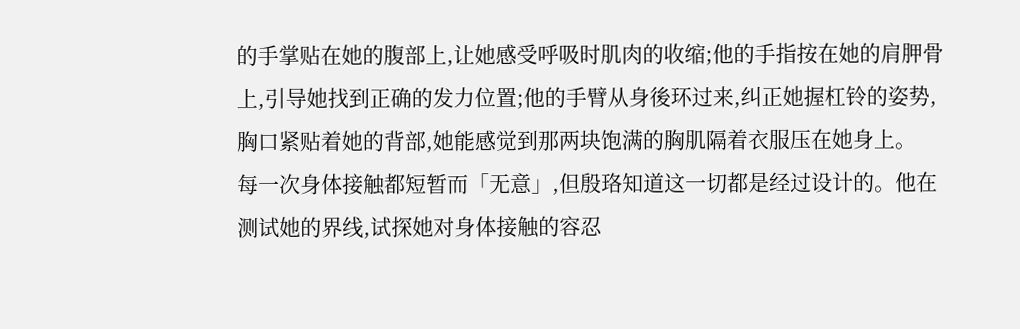的手掌贴在她的腹部上,让她感受呼吸时肌肉的收缩;他的手指按在她的肩胛骨上,引导她找到正确的发力位置;他的手臂从身後环过来,纠正她握杠铃的姿势,胸口紧贴着她的背部,她能感觉到那两块饱满的胸肌隔着衣服压在她身上。
每一次身体接触都短暂而「无意」,但殷珞知道这一切都是经过设计的。他在测试她的界线,试探她对身体接触的容忍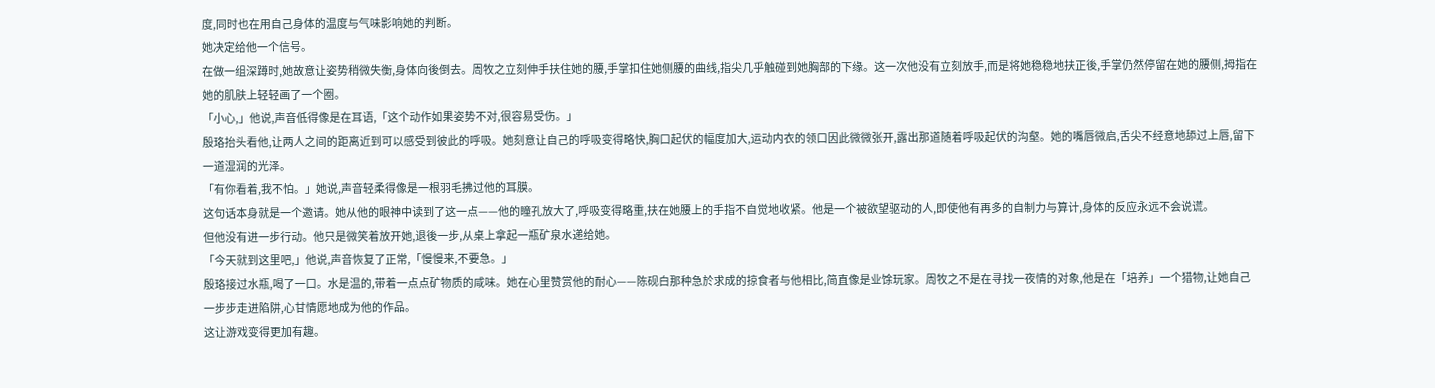度,同时也在用自己身体的温度与气味影响她的判断。
她决定给他一个信号。
在做一组深蹲时,她故意让姿势稍微失衡,身体向後倒去。周牧之立刻伸手扶住她的腰,手掌扣住她侧腰的曲线,指尖几乎触碰到她胸部的下缘。这一次他没有立刻放手,而是将她稳稳地扶正後,手掌仍然停留在她的腰侧,拇指在她的肌肤上轻轻画了一个圈。
「小心,」他说,声音低得像是在耳语,「这个动作如果姿势不对,很容易受伤。」
殷珞抬头看他,让两人之间的距离近到可以感受到彼此的呼吸。她刻意让自己的呼吸变得略快,胸口起伏的幅度加大,运动内衣的领口因此微微张开,露出那道随着呼吸起伏的沟壑。她的嘴唇微启,舌尖不经意地舔过上唇,留下一道湿润的光泽。
「有你看着,我不怕。」她说,声音轻柔得像是一根羽毛拂过他的耳膜。
这句话本身就是一个邀请。她从他的眼神中读到了这一点——他的瞳孔放大了,呼吸变得略重,扶在她腰上的手指不自觉地收紧。他是一个被欲望驱动的人,即使他有再多的自制力与算计,身体的反应永远不会说谎。
但他没有进一步行动。他只是微笑着放开她,退後一步,从桌上拿起一瓶矿泉水递给她。
「今天就到这里吧,」他说,声音恢复了正常,「慢慢来,不要急。」
殷珞接过水瓶,喝了一口。水是温的,带着一点点矿物质的咸味。她在心里赞赏他的耐心——陈砚白那种急於求成的掠食者与他相比,简直像是业馀玩家。周牧之不是在寻找一夜情的对象,他是在「培养」一个猎物,让她自己一步步走进陷阱,心甘情愿地成为他的作品。
这让游戏变得更加有趣。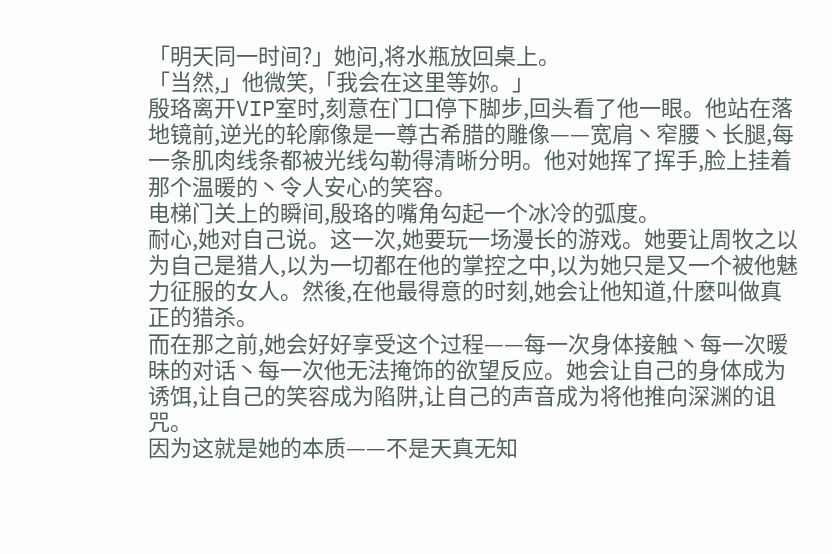「明天同一时间?」她问,将水瓶放回桌上。
「当然,」他微笑,「我会在这里等妳。」
殷珞离开VIP室时,刻意在门口停下脚步,回头看了他一眼。他站在落地镜前,逆光的轮廓像是一尊古希腊的雕像——宽肩丶窄腰丶长腿,每一条肌肉线条都被光线勾勒得清晰分明。他对她挥了挥手,脸上挂着那个温暖的丶令人安心的笑容。
电梯门关上的瞬间,殷珞的嘴角勾起一个冰冷的弧度。
耐心,她对自己说。这一次,她要玩一场漫长的游戏。她要让周牧之以为自己是猎人,以为一切都在他的掌控之中,以为她只是又一个被他魅力征服的女人。然後,在他最得意的时刻,她会让他知道,什麽叫做真正的猎杀。
而在那之前,她会好好享受这个过程——每一次身体接触丶每一次暧昧的对话丶每一次他无法掩饰的欲望反应。她会让自己的身体成为诱饵,让自己的笑容成为陷阱,让自己的声音成为将他推向深渊的诅咒。
因为这就是她的本质——不是天真无知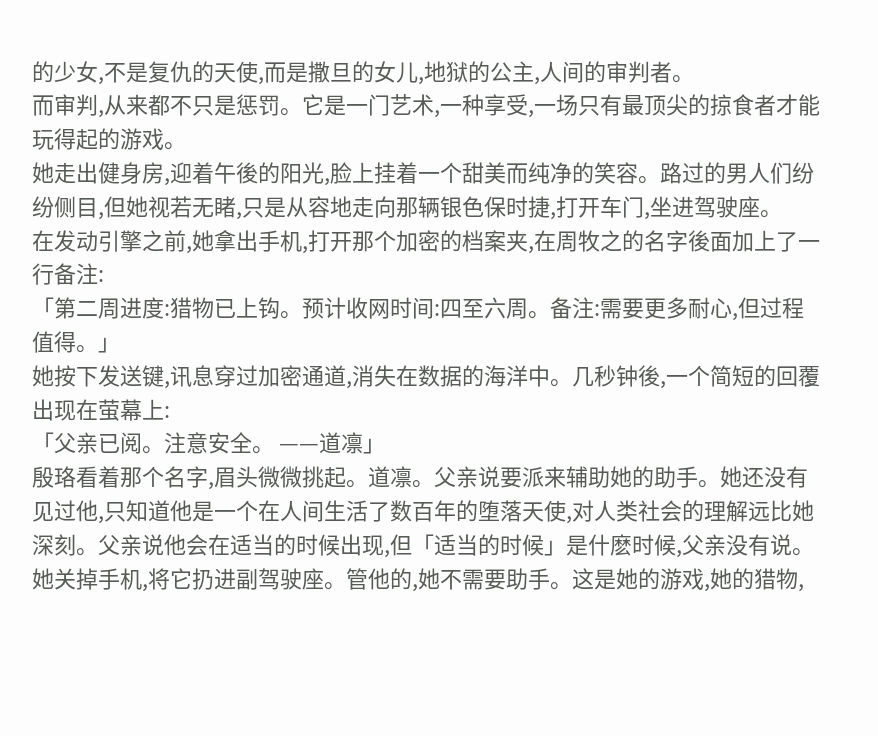的少女,不是复仇的天使,而是撒旦的女儿,地狱的公主,人间的审判者。
而审判,从来都不只是惩罚。它是一门艺术,一种享受,一场只有最顶尖的掠食者才能玩得起的游戏。
她走出健身房,迎着午後的阳光,脸上挂着一个甜美而纯净的笑容。路过的男人们纷纷侧目,但她视若无睹,只是从容地走向那辆银色保时捷,打开车门,坐进驾驶座。
在发动引擎之前,她拿出手机,打开那个加密的档案夹,在周牧之的名字後面加上了一行备注:
「第二周进度:猎物已上钩。预计收网时间:四至六周。备注:需要更多耐心,但过程值得。」
她按下发送键,讯息穿过加密通道,消失在数据的海洋中。几秒钟後,一个简短的回覆出现在萤幕上:
「父亲已阅。注意安全。 ——道凛」
殷珞看着那个名字,眉头微微挑起。道凛。父亲说要派来辅助她的助手。她还没有见过他,只知道他是一个在人间生活了数百年的堕落天使,对人类社会的理解远比她深刻。父亲说他会在适当的时候出现,但「适当的时候」是什麽时候,父亲没有说。
她关掉手机,将它扔进副驾驶座。管他的,她不需要助手。这是她的游戏,她的猎物,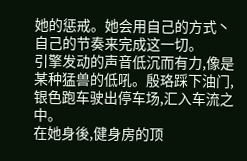她的惩戒。她会用自己的方式丶自己的节奏来完成这一切。
引擎发动的声音低沉而有力,像是某种猛兽的低吼。殷珞踩下油门,银色跑车驶出停车场,汇入车流之中。
在她身後,健身房的顶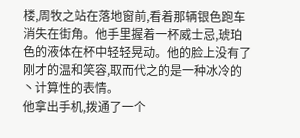楼,周牧之站在落地窗前,看着那辆银色跑车消失在街角。他手里握着一杯威士忌,琥珀色的液体在杯中轻轻晃动。他的脸上没有了刚才的温和笑容,取而代之的是一种冰冷的丶计算性的表情。
他拿出手机,拨通了一个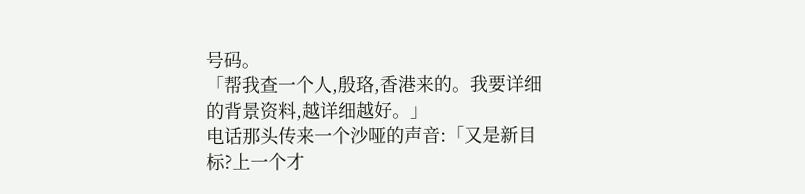号码。
「帮我查一个人,殷珞,香港来的。我要详细的背景资料,越详细越好。」
电话那头传来一个沙哑的声音:「又是新目标?上一个才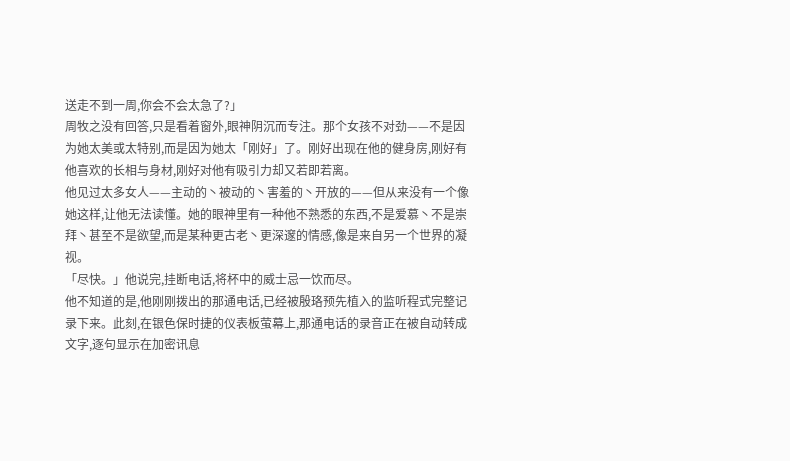送走不到一周,你会不会太急了?」
周牧之没有回答,只是看着窗外,眼神阴沉而专注。那个女孩不对劲——不是因为她太美或太特别,而是因为她太「刚好」了。刚好出现在他的健身房,刚好有他喜欢的长相与身材,刚好对他有吸引力却又若即若离。
他见过太多女人——主动的丶被动的丶害羞的丶开放的——但从来没有一个像她这样,让他无法读懂。她的眼神里有一种他不熟悉的东西,不是爱慕丶不是崇拜丶甚至不是欲望,而是某种更古老丶更深邃的情感,像是来自另一个世界的凝视。
「尽快。」他说完,挂断电话,将杯中的威士忌一饮而尽。
他不知道的是,他刚刚拨出的那通电话,已经被殷珞预先植入的监听程式完整记录下来。此刻,在银色保时捷的仪表板萤幕上,那通电话的录音正在被自动转成文字,逐句显示在加密讯息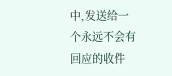中,发送给一个永远不会有回应的收件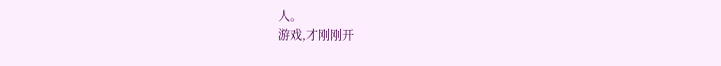人。
游戏,才刚刚开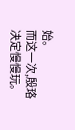始。
而这一次,殷珞决定慢慢玩。